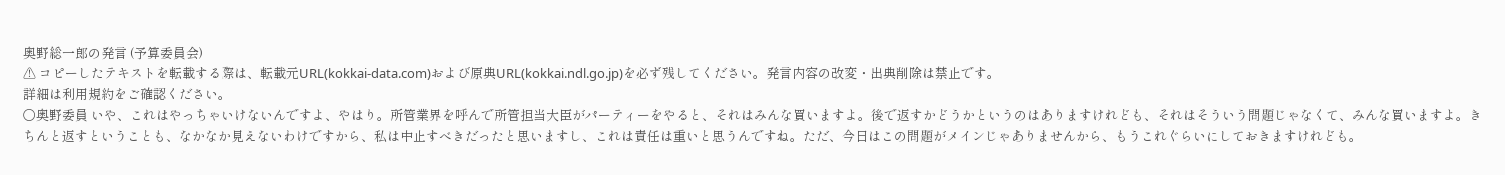奥野総一郎の発言 (予算委員会)
⚠ コピーしたテキストを転載する際は、転載元URL(kokkai-data.com)および原典URL(kokkai.ndl.go.jp)を必ず残してください。発言内容の改変・出典削除は禁止です。
詳細は利用規約をご確認ください。
○奥野委員 いや、これはやっちゃいけないんですよ、やはり。所管業界を呼んで所管担当大臣がパーティーをやると、それはみんな買いますよ。後で返すかどうかというのはありますけれども、それはそういう問題じゃなくて、みんな買いますよ。きちんと返すということも、なかなか見えないわけですから、私は中止すべきだったと思いますし、これは責任は重いと思うんですね。ただ、今日はこの問題がメインじゃありませんから、もうこれぐらいにしておきますけれども。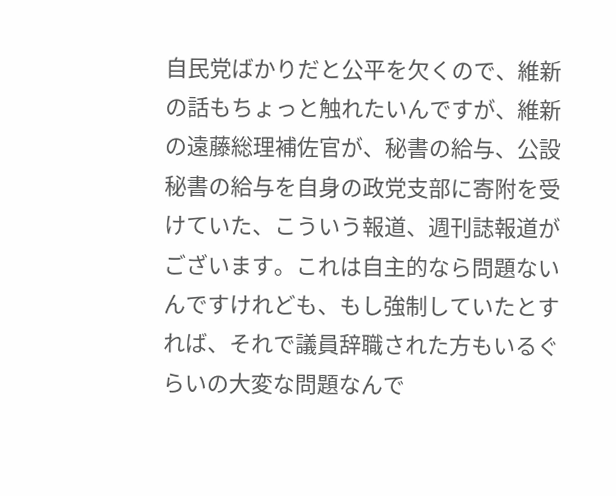自民党ばかりだと公平を欠くので、維新の話もちょっと触れたいんですが、維新の遠藤総理補佐官が、秘書の給与、公設秘書の給与を自身の政党支部に寄附を受けていた、こういう報道、週刊誌報道がございます。これは自主的なら問題ないんですけれども、もし強制していたとすれば、それで議員辞職された方もいるぐらいの大変な問題なんで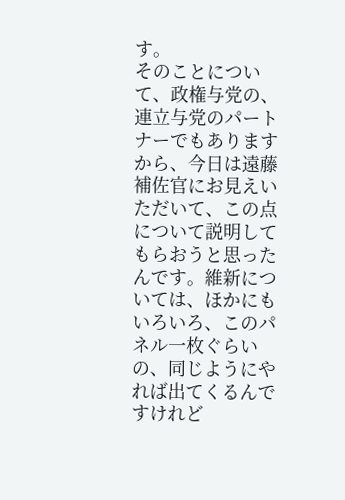す。
そのことについて、政権与党の、連立与党のパートナーでもありますから、今日は遠藤補佐官にお見えいただいて、この点について説明してもらおうと思ったんです。維新については、ほかにもいろいろ、このパネル一枚ぐらいの、同じようにやれば出てくるんですけれど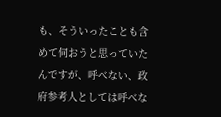も、そういったことも含めて伺おうと思っていたんですが、呼べない、政府参考人としては呼べな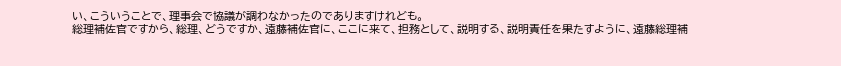い、こういうことで、理事会で協議が調わなかったのでありますけれども。
総理補佐官ですから、総理、どうですか、遠藤補佐官に、ここに来て、担務として、説明する、説明責任を果たすように、遠藤総理補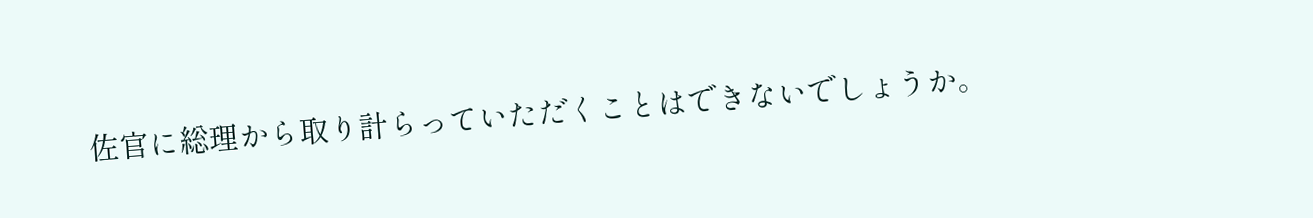佐官に総理から取り計らっていただくことはできないでしょうか。